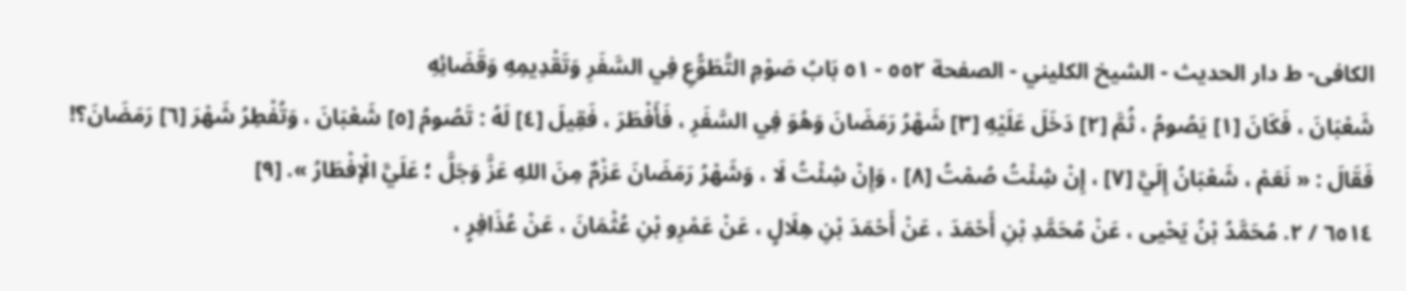الکافی- ط دار الحدیث - الشيخ الكليني - الصفحة ٥٥٢ - ٥١ بَابُ صَوْمِ التَّطَوُّعِ فِي السَّفَرِ وَتَقْدِيمِهِ وَقَضَائِهِ
شَعْبَانَ ، فَكَانَ [١] يَصُومُ ، ثُمَّ [٢] دَخَلَ عَلَيْهِ [٣] شَهْرُ رَمَضَانَ وَهُوَ فِي السَّفَرِ ، فَأَفْطَرَ ، فَقِيلَ [٤] لَهُ : تَصُومُ [٥] شَعْبَانَ ، وَتُفْطِرُ شَهْرَ [٦] رَمَضَانَ؟!
فَقَالَ : « نَعَمْ ، شَعْبَانُ إِلَيَّ [٧] ، إِنْ شِئْتُ صُمْتُ [٨] ، وَإِنْ شِئْتُ لَا ، وَشَهْرُ رَمَضَانَ عَزْمٌ مِنَ اللهِ عَزَّ وَجَلَّ ؛ عَلَيَّ الْإفْطَارُ ». [٩]
٦٥١٤ / ٢. مُحَمَّدُ بْنُ يَحْيى ، عَنْ مُحَمَّدِ بْنِ أَحْمَدَ ، عَنْ أَحْمَدَ بْنِ هِلَالٍ ، عَنْ عَمْرِو بْنِ عُثْمَانَ ، عَنْ عُذَافِرٍ ،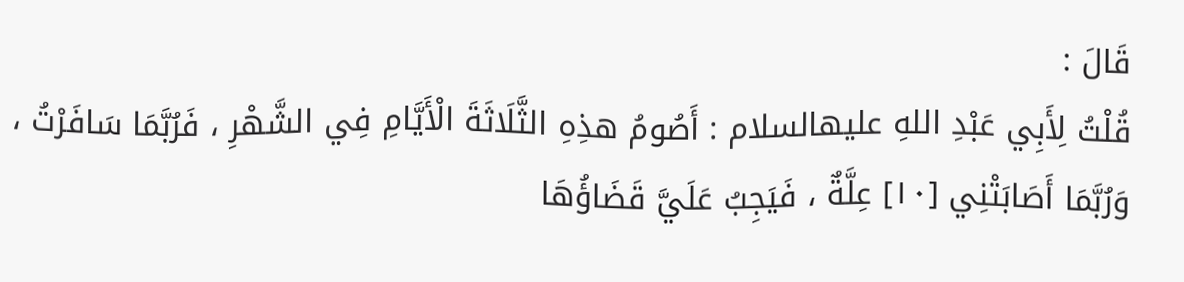قَالَ :
قُلْتُ لِأَبِي عَبْدِ اللهِ عليهالسلام : أَصُومُ هذِهِ الثَّلَاثَةَ الْأَيَّامِ فِي الشَّهْرِ ، فَرُبَّمَا سَافَرْتُ ، وَرُبَّمَا أَصَابَتْنِي [١٠] عِلَّةٌ ، فَيَجِبُ عَلَيَّ قَضَاؤُهَا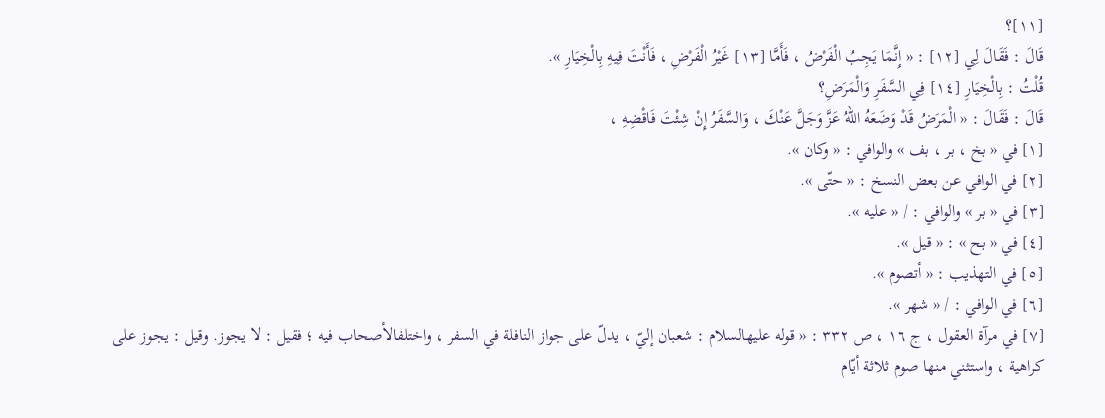[١١]؟
قَالَ : فَقَالَ لِي [١٢] : « إِنَّمَا يَجِبُ الْفَرْضُ ، فَأَمَّا [١٣] غَيْرُ الْفَرْضِ ، فَأَنْتَ فِيهِ بِالْخِيَارِ ».
قُلْتُ : بِالْخِيَارِ [١٤] فِي السَّفَرِ وَالْمَرَضِ؟
قَالَ : فَقَالَ : « الْمَرَضُ قَدْ وَضَعَهُ اللهُ عَزَّ وَجَلَّ عَنْكَ ، وَالسَّفَرُ إِنْ شِئْتَ فَاقْضِهِ ،
[١] في « بخ ، بر ، بف » والوافي : « وكان ».
[٢] في الوافي عن بعض النسخ : « حتّى ».
[٣] في « بر » والوافي : / « عليه ».
[٤] في « بح » : « قيل ».
[٥] في التهذيب : « أتصوم ».
[٦] في الوافي : / « شهر ».
[٧] في مرآة العقول ، ج ١٦ ، ص ٣٣٢ : « قوله عليهالسلام : شعبان إليّ ، يدلّ على جواز النافلة في السفر ، واختلفالأصحاب فيه ؛ فقيل : لا يجوز. وقيل : يجوز على كراهية ، واستثني منها صوم ثلاثة أيّام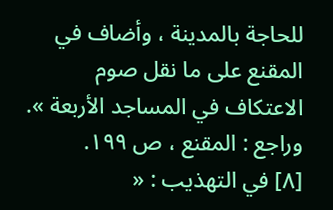للحاجة بالمدينة ، وأضاف في المقنع على ما نقل صوم الاعتكاف في المساجد الأربعة ». وراجع : المقنع ، ص ١٩٩.
[٨] في التهذيب : «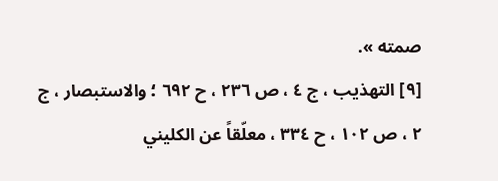صمته ».
[٩] التهذيب ، ج ٤ ، ص ٢٣٦ ، ح ٦٩٢ ؛ والاستبصار ، ج ٢ ، ص ١٠٢ ، ح ٣٣٤ ، معلّقاً عن الكليني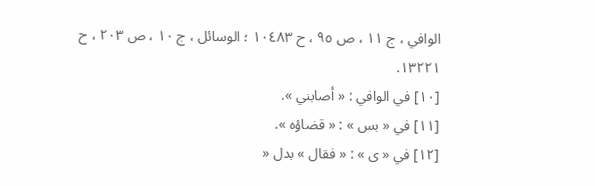الوافي ، ج ١١ ، ص ٩٥ ، ح ١٠٤٨٣ ؛ الوسائل ، ج ١٠ ، ص ٢٠٣ ، ح ١٣٢٢١.
[١٠] في الوافي : « أصابني ».
[١١] في « بس » : « قضاؤه ».
[١٢] في « ى » : « فقال » بدل «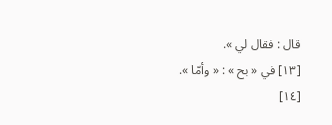قال : فقال لي ».
[١٣] في « بح » : « وأمّا ».
[١٤]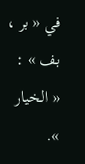في « بر ، بف » : « الخيار ».